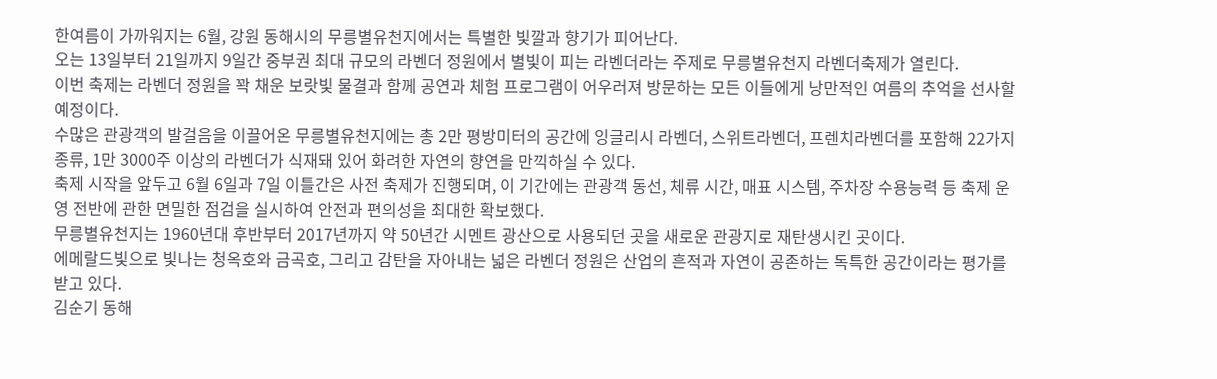한여름이 가까워지는 6월, 강원 동해시의 무릉별유천지에서는 특별한 빛깔과 향기가 피어난다.
오는 13일부터 21일까지 9일간 중부권 최대 규모의 라벤더 정원에서 별빛이 피는 라벤더라는 주제로 무릉별유천지 라벤더축제가 열린다.
이번 축제는 라벤더 정원을 꽉 채운 보랏빛 물결과 함께 공연과 체험 프로그램이 어우러져 방문하는 모든 이들에게 낭만적인 여름의 추억을 선사할 예정이다.
수많은 관광객의 발걸음을 이끌어온 무릉별유천지에는 총 2만 평방미터의 공간에 잉글리시 라벤더, 스위트라벤더, 프렌치라벤더를 포함해 22가지 종류, 1만 3000주 이상의 라벤더가 식재돼 있어 화려한 자연의 향연을 만끽하실 수 있다.
축제 시작을 앞두고 6월 6일과 7일 이틀간은 사전 축제가 진행되며, 이 기간에는 관광객 동선, 체류 시간, 매표 시스템, 주차장 수용능력 등 축제 운영 전반에 관한 면밀한 점검을 실시하여 안전과 편의성을 최대한 확보했다.
무릉별유천지는 1960년대 후반부터 2017년까지 약 50년간 시멘트 광산으로 사용되던 곳을 새로운 관광지로 재탄생시킨 곳이다.
에메랄드빛으로 빛나는 청옥호와 금곡호, 그리고 감탄을 자아내는 넓은 라벤더 정원은 산업의 흔적과 자연이 공존하는 독특한 공간이라는 평가를 받고 있다.
김순기 동해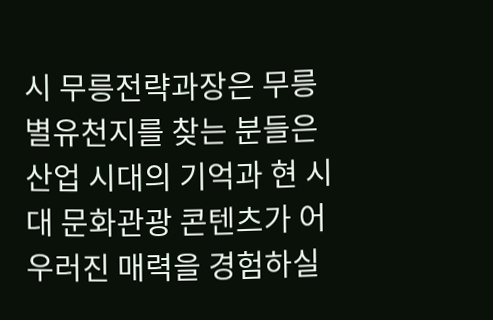시 무릉전략과장은 무릉별유천지를 찾는 분들은 산업 시대의 기억과 현 시대 문화관광 콘텐츠가 어우러진 매력을 경험하실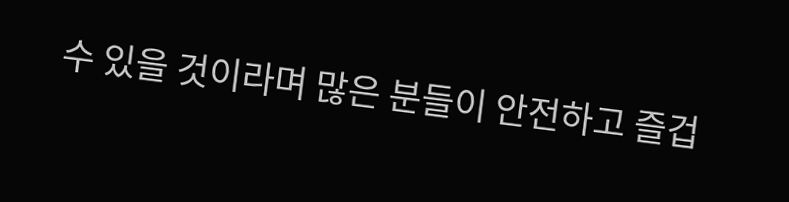수 있을 것이라며 많은 분들이 안전하고 즐겁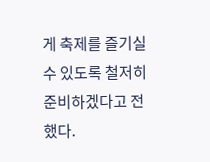게 축제를 즐기실 수 있도록 철저히 준비하겠다고 전했다.